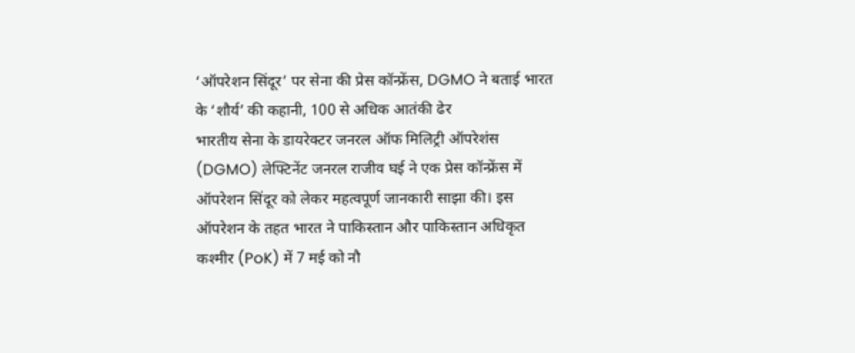‘ऑपरेशन सिंदूर’ पर सेना की प्रेस कॉन्फ्रेंस, DGMO ने बताई भारत के ‘शौर्य’ की कहानी, 100 से अधिक आतंकी ढेर
भारतीय सेना के डायरेक्टर जनरल ऑफ मिलिट्री ऑपरेशंस (DGMO) लेफ्टिनेंट जनरल राजीव घई ने एक प्रेस कॉन्फ्रेंस में ऑपरेशन सिंदूर को लेकर महत्वपूर्ण जानकारी साझा की। इस ऑपरेशन के तहत भारत ने पाकिस्तान और पाकिस्तान अधिकृत कश्मीर (PoK) में 7 मई को नौ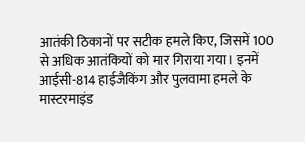आतंकी ठिकानों पर सटीक हमले किए, जिसमें 100 से अधिक आतंकियों को मार गिराया गया। इनमें आईसी-814 हाईजैकिंग और पुलवामा हमले के मास्टरमाइंड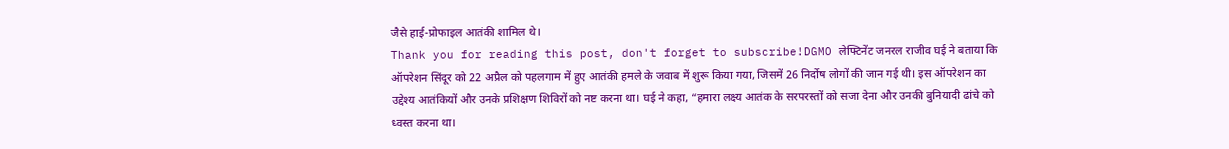जैसे हाई-प्रोफाइल आतंकी शामिल थे।
Thank you for reading this post, don't forget to subscribe!DGMO लेफ्टिनेंट जनरल राजीव घई ने बताया कि ऑपरेशन सिंदूर को 22 अप्रैल को पहलगाम में हुए आतंकी हमले के जवाब में शुरू किया गया, जिसमें 26 निर्दोष लोगों की जान गई थी। इस ऑपरेशन का उद्देश्य आतंकियों और उनके प्रशिक्षण शिविरों को नष्ट करना था। घई ने कहा, “हमारा लक्ष्य आतंक के सरपरस्तों को सजा देना और उनकी बुनियादी ढांचे को ध्वस्त करना था।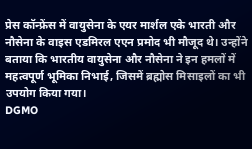प्रेस कॉन्फ्रेंस में वायुसेना के एयर मार्शल एके भारती और नौसेना के वाइस एडमिरल एएन प्रमोद भी मौजूद थे। उन्होंने बताया कि भारतीय वायुसेना और नौसेना ने इन हमलों में महत्वपूर्ण भूमिका निभाई, जिसमें ब्रह्मोस मिसाइलों का भी उपयोग किया गया।
DGMO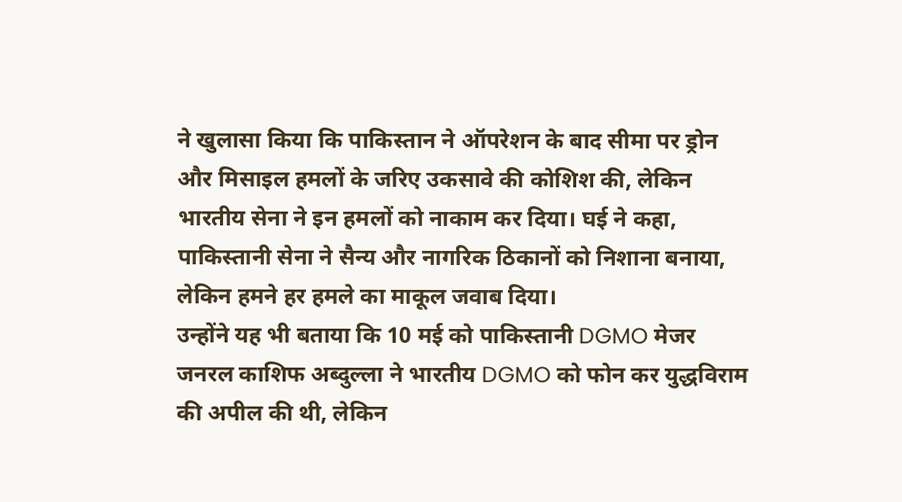ने खुलासा किया कि पाकिस्तान ने ऑपरेशन के बाद सीमा पर ड्रोन और मिसाइल हमलों के जरिए उकसावे की कोशिश की, लेकिन भारतीय सेना ने इन हमलों को नाकाम कर दिया। घई ने कहा, पाकिस्तानी सेना ने सैन्य और नागरिक ठिकानों को निशाना बनाया, लेकिन हमने हर हमले का माकूल जवाब दिया।
उन्होंने यह भी बताया कि 10 मई को पाकिस्तानी DGMO मेजर जनरल काशिफ अब्दुल्ला ने भारतीय DGMO को फोन कर युद्धविराम की अपील की थी, लेकिन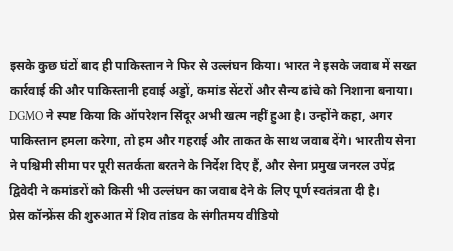इसके कुछ घंटों बाद ही पाकिस्तान ने फिर से उल्लंघन किया। भारत ने इसके जवाब में सख्त कार्रवाई की और पाकिस्तानी हवाई अड्डों, कमांड सेंटरों और सैन्य ढांचे को निशाना बनाया।
DGMO ने स्पष्ट किया कि ऑपरेशन सिंदूर अभी खत्म नहीं हुआ है। उन्होंने कहा, अगर पाकिस्तान हमला करेगा, तो हम और गहराई और ताकत के साथ जवाब देंगे। भारतीय सेना ने पश्चिमी सीमा पर पूरी सतर्कता बरतने के निर्देश दिए हैं, और सेना प्रमुख जनरल उपेंद्र द्विवेदी ने कमांडरों को किसी भी उल्लंघन का जवाब देने के लिए पूर्ण स्वतंत्रता दी है।
प्रेस कॉन्फ्रेंस की शुरुआत में शिव तांडव के संगीतमय वीडियो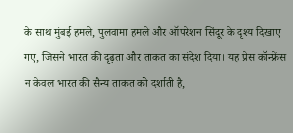के साथ मुंबई हमले, पुलवामा हमले और ऑपरेशन सिंदूर के दृश्य दिखाए गए, जिसने भारत की दृढ़ता और ताकत का संदेश दिया। यह प्रेस कॉन्फ्रेंस न केवल भारत की सैन्य ताकत को दर्शाती है,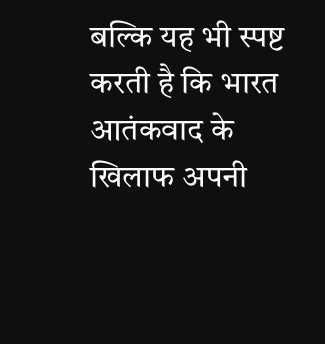बल्कि यह भी स्पष्ट करती है कि भारत आतंकवाद के खिलाफ अपनी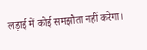लड़ाई में कोई समझौता नहीं करेगा।